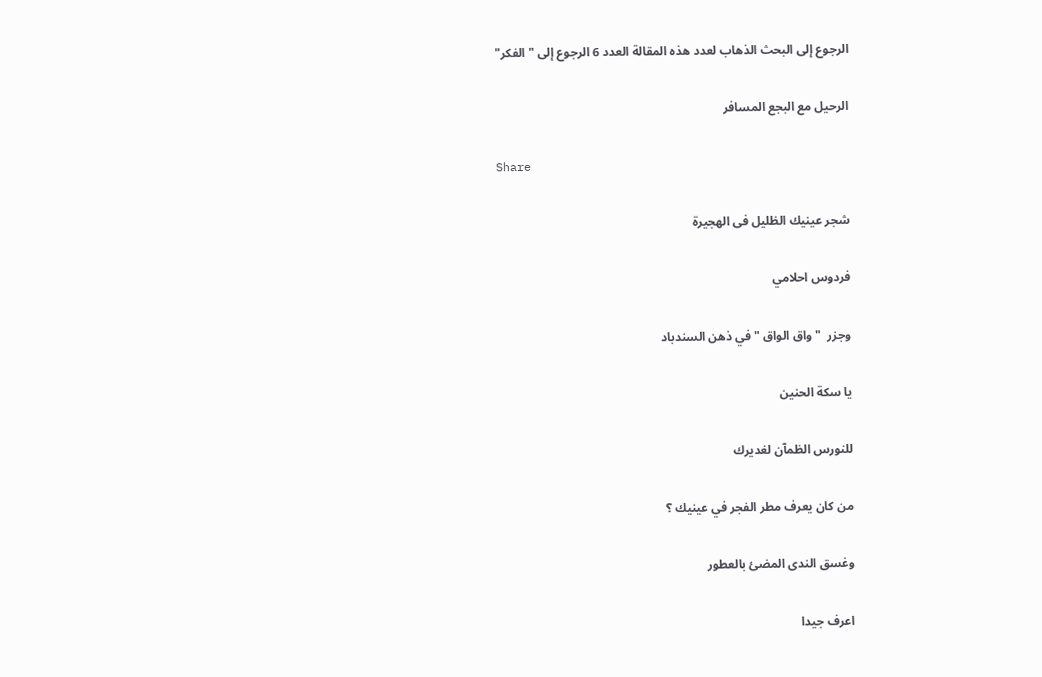الرجوع إلى البحث الذهاب لعدد هذه المقالة العدد 6 الرجوع إلى "الفكر"

الرحيل مع البجع المسافر

Share

شجر عينيك الظليل فى الهجيرة

فردوس احلامي

وجزر  " واق الواق " في ذهن السندباد

يا سكة الحنين

للنورس الظمآن لغديرك

من كان يعرف مطر الفجر في عينيك ؟

وغسق الندى المضئ بالعطور

اعرف جيدا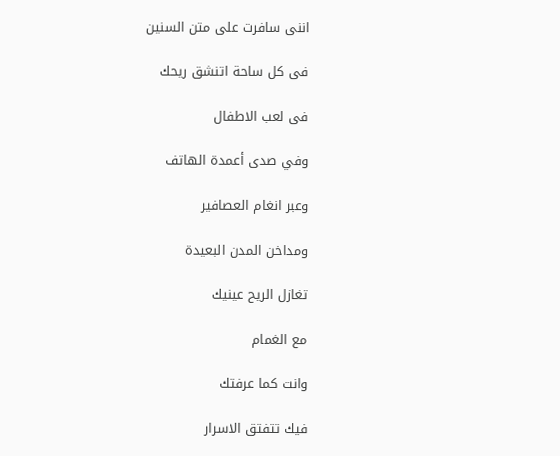اننى سافرت على متن السنين

فى كل ساحة اتنشق ريحك

فى لعب الاطفال

وفي صدى أعمدة الهاتف

وعبر انغام العصافير

ومداخن المدن البعيدة

تغازل الريح عينيك

مع الغمام

وانت كما عرفتك

فيك تتفتق الاسرار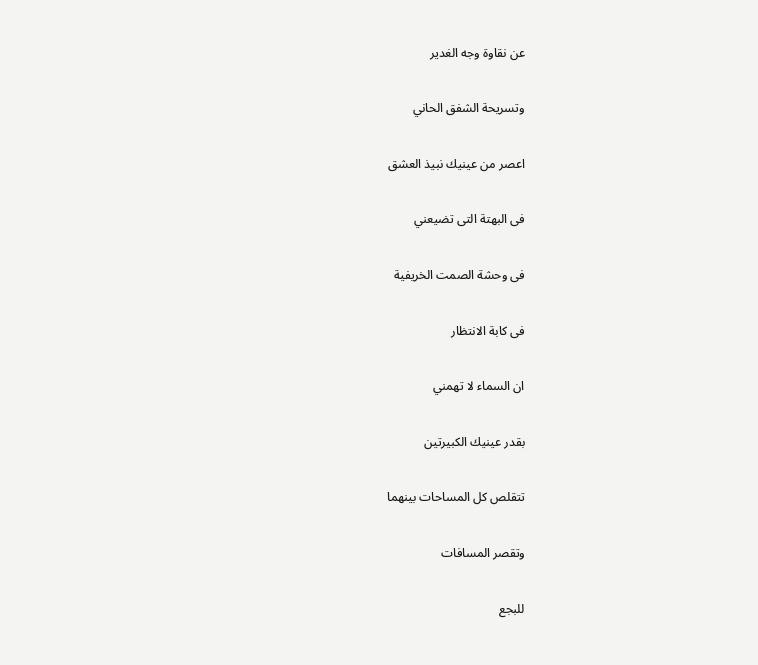عن نقاوة وجه الغدير

وتسريحة الشفق الحاني

اعصر من عينيك نبيذ العشق

فى البهتة التى تضيعني

فى وحشة الصمت الخريفية

فى كابة الانتظار

ان السماء لا تهمني

بقدر عينيك الكبيرتين

تتقلص كل المساحات بينهما

وتقصر المسافات

للبجع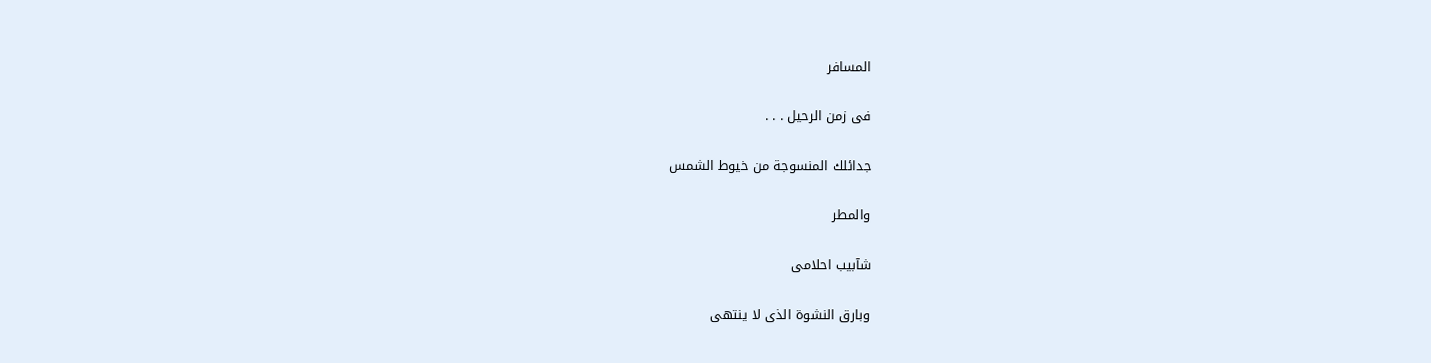المسافر

فى زمن الرحيل . . .

جدائلك المنسوجة من خيوط الشمس

والمطر

شآبيب احلامى

وبارق النشوة الذى لا ينتهى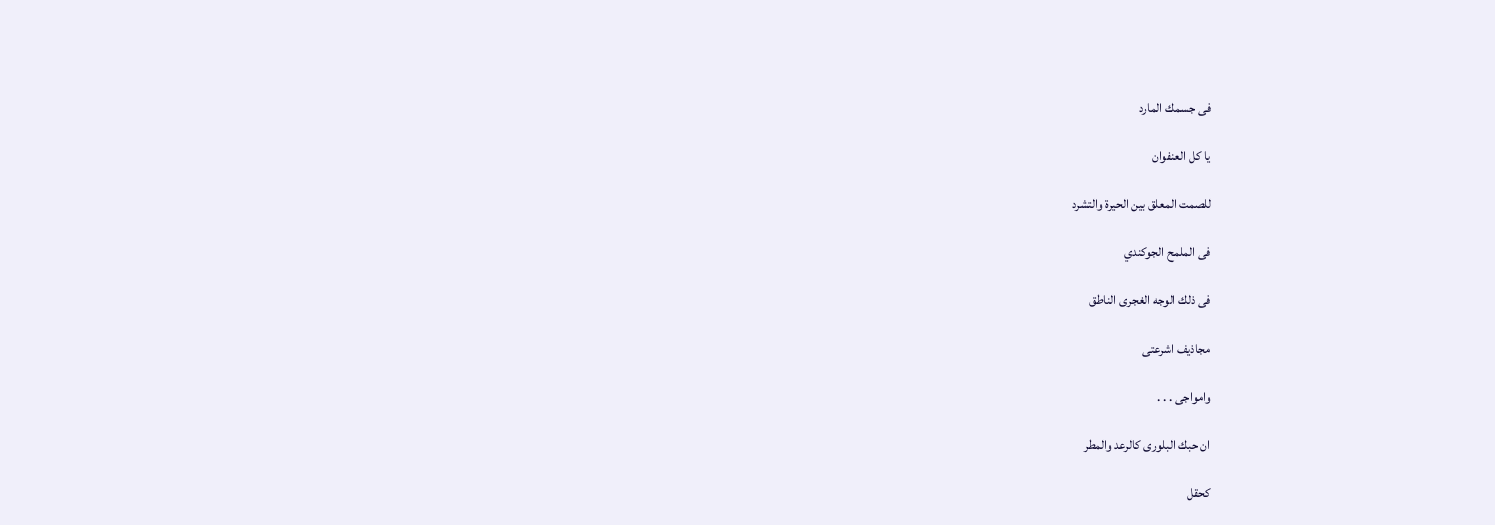فى جسمك المارد

يا كل العنفوان

للصمت المعلق بين الحيرة والتشرد

فى الملمح الجوكندي

فى ذلك الوجه الغجرى الناطق

مجاذيف اشرعتى

وامواجى . . .

ان حبك البلورى كالرعد والمطر

كحقل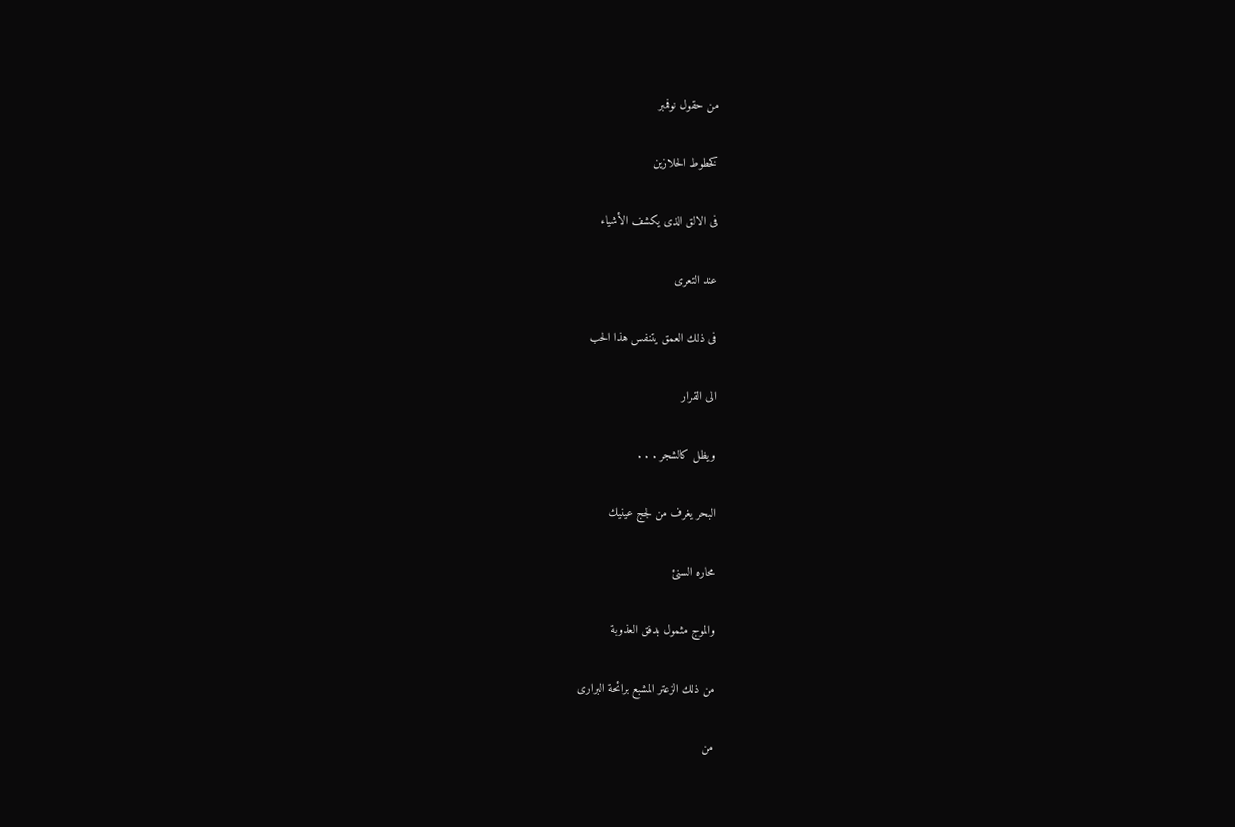من حقول نوفمبر

كخطوط الحلازين

فى الالق الذى يكشف الأشياء

عند التعرى

فى ذلك العمق يتنفس هذا الحب

الى القرار

ويظل كالشجر . . .

البحر يغرف من لجج عينيك

محاره السنئ

والموج مثمول بدفق العذوبة

من ذلك الزعتر المشبع برائحة البرارى

من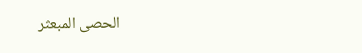الحصى المبعثر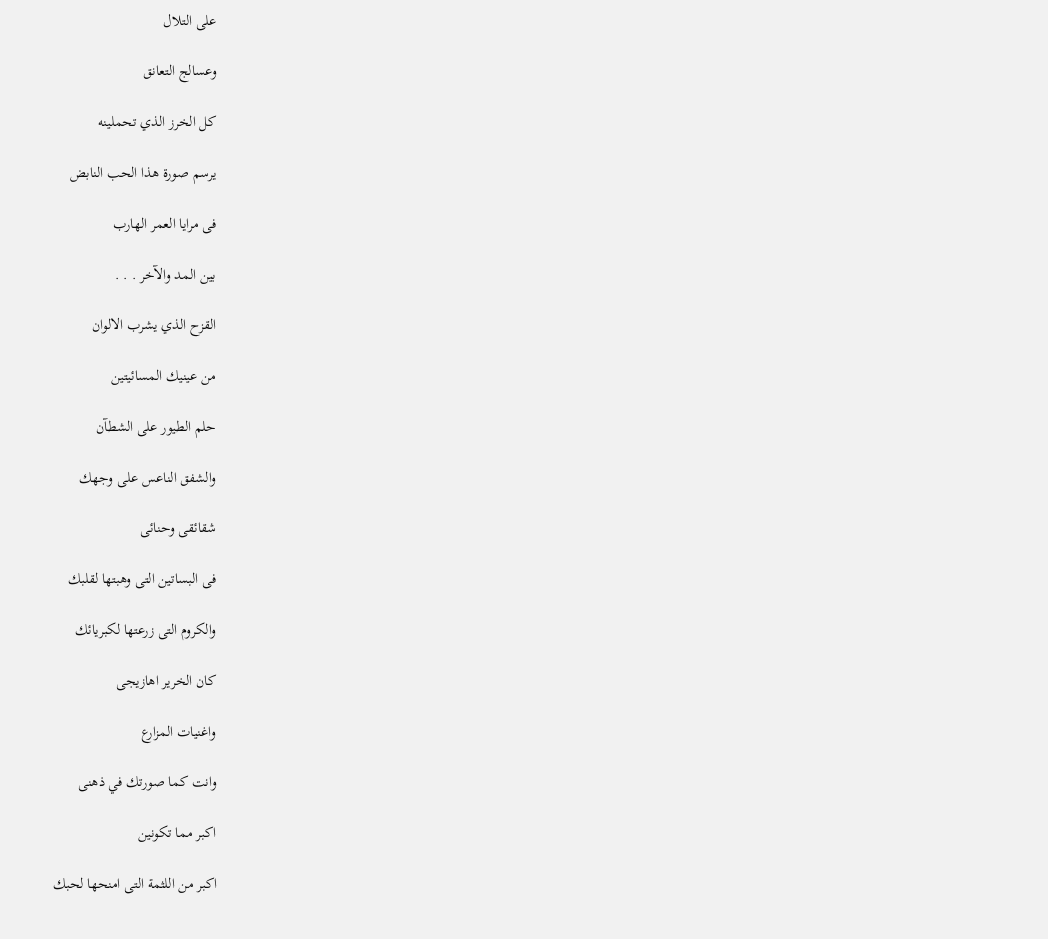على التلال

وعسالج التعانق

كل الخرز الذي تحملينه

يرسم صورة هذا الحب النابض

فى مرايا العمر الهارب

بين المد والآخر . . .

القزح الذي يشرب الالوان

من عينيك المسائيتين

حلم الطيور على الشطآن

والشفق الناعس على وجهك

شقائقى وحنائى

فى البساتين التى وهبتها لقلبك

والكروم التى زرعتها لكبريائك

كان الخرير اهازيجى

واغنيات المزارع

وانت كما صورتك في ذهنى

اكبر مما تكونين

اكبر من اللثمة التى امنحها لحبك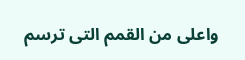واعلى من القمم التى ترسم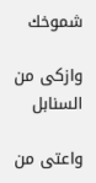شموخك

وازكى من السنابل

واعتى من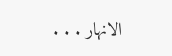الانهار . . .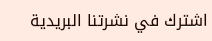اشترك في نشرتنا البريدية